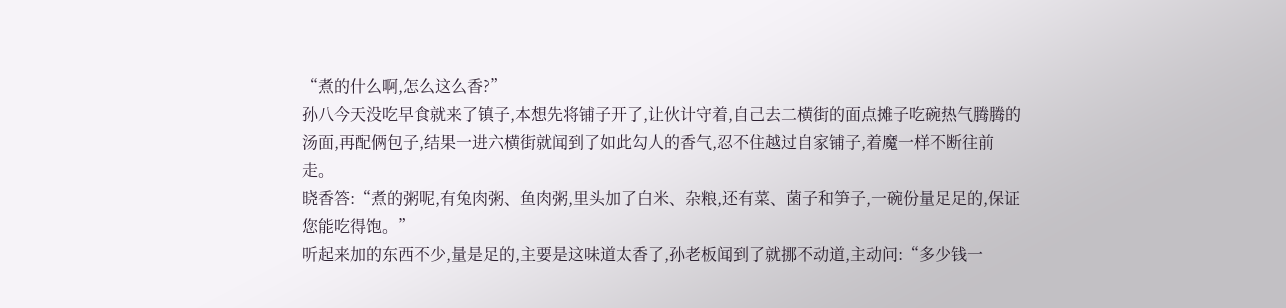“煮的什么啊,怎么这么香?”
孙八今天没吃早食就来了镇子,本想先将铺子开了,让伙计守着,自己去二横街的面点摊子吃碗热气腾腾的汤面,再配俩包子,结果一进六横街就闻到了如此勾人的香气,忍不住越过自家铺子,着魔一样不断往前走。
晓香答:“煮的粥呢,有兔肉粥、鱼肉粥,里头加了白米、杂粮,还有菜、菌子和笋子,一碗份量足足的,保证您能吃得饱。”
听起来加的东西不少,量是足的,主要是这味道太香了,孙老板闻到了就挪不动道,主动问:“多少钱一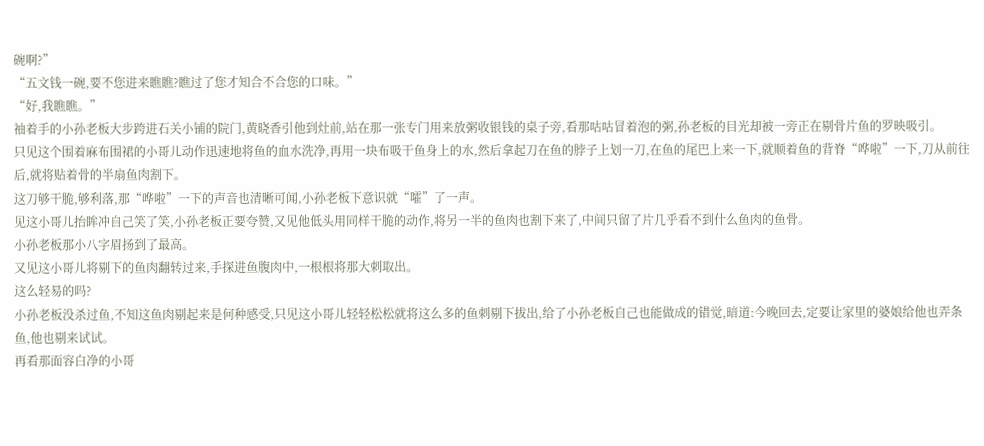碗啊?”
“五文钱一碗,要不您进来瞧瞧?瞧过了您才知合不合您的口味。”
“好,我瞧瞧。”
袖着手的小孙老板大步跨进石关小铺的院门,黄晓香引他到灶前,站在那一张专门用来放粥收银钱的桌子旁,看那咕咕冒着泡的粥,孙老板的目光却被一旁正在剔骨片鱼的罗映吸引。
只见这个围着麻布围裙的小哥儿动作迅速地将鱼的血水洗净,再用一块布吸干鱼身上的水,然后拿起刀在鱼的脖子上划一刀,在鱼的尾巴上来一下,就顺着鱼的背脊“哗啦”一下,刀从前往后,就将贴着骨的半扇鱼肉割下。
这刀够干脆,够利落,那“哗啦”一下的声音也清晰可闻,小孙老板下意识就“嚯”了一声。
见这小哥儿抬眸冲自己笑了笑,小孙老板正要夸赞,又见他低头用同样干脆的动作,将另一半的鱼肉也割下来了,中间只留了片几乎看不到什么鱼肉的鱼骨。
小孙老板那小八字眉扬到了最高。
又见这小哥儿将剔下的鱼肉翻转过来,手探进鱼腹肉中,一根根将那大刺取出。
这么轻易的吗?
小孙老板没杀过鱼,不知这鱼肉剔起来是何种感受,只见这小哥儿轻轻松松就将这么多的鱼刺剔下拔出,给了小孙老板自己也能做成的错觉,暗道:今晚回去,定要让家里的婆娘给他也弄条鱼,他也剔来试试。
再看那面容白净的小哥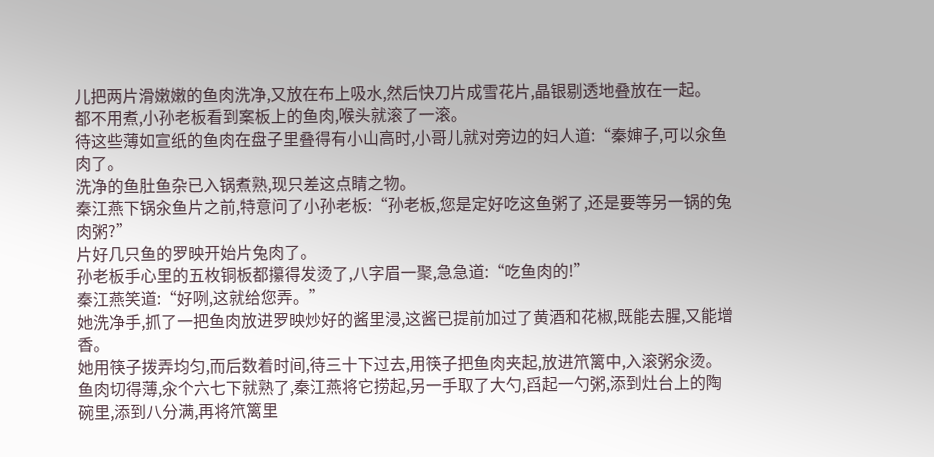儿把两片滑嫩嫩的鱼肉洗净,又放在布上吸水,然后快刀片成雪花片,晶银剔透地叠放在一起。
都不用煮,小孙老板看到案板上的鱼肉,喉头就滚了一滚。
待这些薄如宣纸的鱼肉在盘子里叠得有小山高时,小哥儿就对旁边的妇人道:“秦婶子,可以汆鱼肉了。
洗净的鱼肚鱼杂已入锅煮熟,现只差这点睛之物。
秦江燕下锅汆鱼片之前,特意问了小孙老板:“孙老板,您是定好吃这鱼粥了,还是要等另一锅的兔肉粥?”
片好几只鱼的罗映开始片兔肉了。
孙老板手心里的五枚铜板都攥得发烫了,八字眉一聚,急急道:“吃鱼肉的!”
秦江燕笑道:“好咧,这就给您弄。”
她洗净手,抓了一把鱼肉放进罗映炒好的酱里浸,这酱已提前加过了黄酒和花椒,既能去腥,又能增香。
她用筷子拨弄均匀,而后数着时间,待三十下过去,用筷子把鱼肉夹起,放进笊篱中,入滚粥汆烫。
鱼肉切得薄,汆个六七下就熟了,秦江燕将它捞起,另一手取了大勺,舀起一勺粥,添到灶台上的陶碗里,添到八分满,再将笊篱里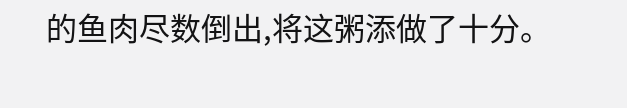的鱼肉尽数倒出,将这粥添做了十分。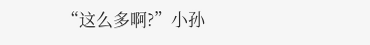“这么多啊?”小孙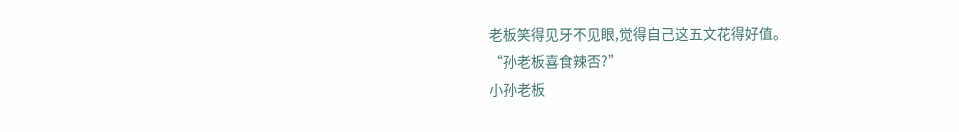老板笑得见牙不见眼,觉得自己这五文花得好值。
“孙老板喜食辣否?”
小孙老板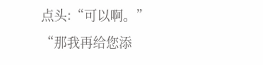点头:“可以啊。”
“那我再给您添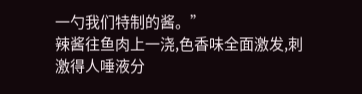一勺我们特制的酱。”
辣酱往鱼肉上一浇,色香味全面激发,刺激得人唾液分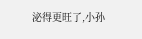泌得更旺了,小孙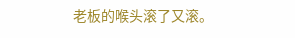老板的喉头滚了又滚。